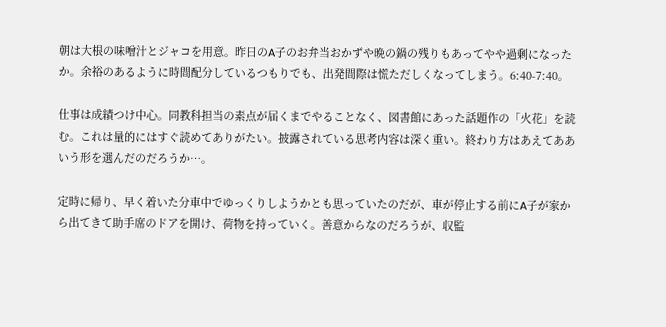朝は大根の味噌汁とジャコを用意。昨日のA子のお弁当おかずや晩の鍋の残りもあってやや過剰になったか。余裕のあるように時間配分しているつもりでも、出発間際は慌ただしくなってしまう。6:40-7:40。

仕事は成績つけ中心。同教科担当の素点が届くまでやることなく、図書館にあった話題作の「火花」を読む。これは量的にはすぐ読めてありがたい。披露されている思考内容は深く重い。終わり方はあえてああいう形を選んだのだろうか…。

定時に帰り、早く着いた分車中でゆっくりしようかとも思っていたのだが、車が停止する前にA子が家から出てきて助手席のドアを開け、荷物を持っていく。善意からなのだろうが、収監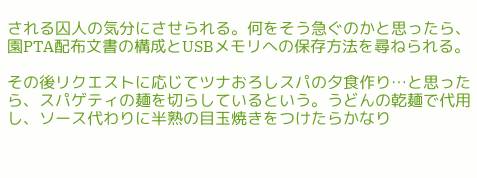される囚人の気分にさせられる。何をそう急ぐのかと思ったら、園PTA配布文書の構成とUSBメモリへの保存方法を尋ねられる。

その後リクエストに応じてツナおろしスパの夕食作り…と思ったら、スパゲティの麺を切らしているという。うどんの乾麺で代用し、ソース代わりに半熟の目玉焼きをつけたらかなり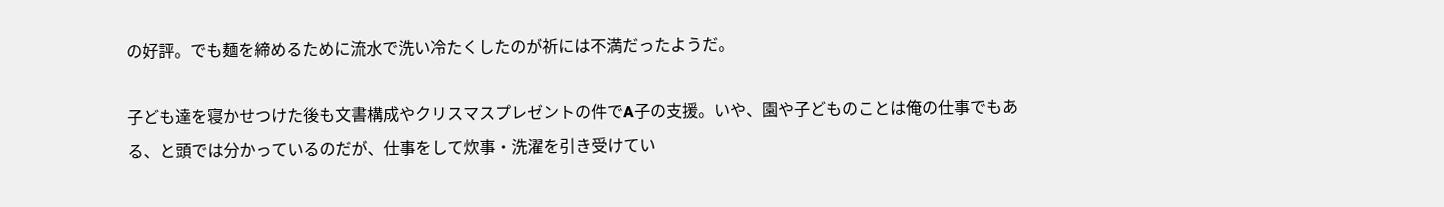の好評。でも麺を締めるために流水で洗い冷たくしたのが祈には不満だったようだ。

子ども達を寝かせつけた後も文書構成やクリスマスプレゼントの件でA子の支援。いや、園や子どものことは俺の仕事でもある、と頭では分かっているのだが、仕事をして炊事・洗濯を引き受けてい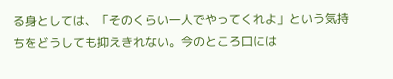る身としては、「そのくらい一人でやってくれよ」という気持ちをどうしても抑えきれない。今のところ口には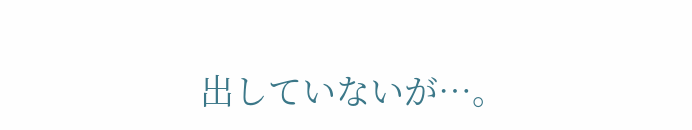出していないが…。